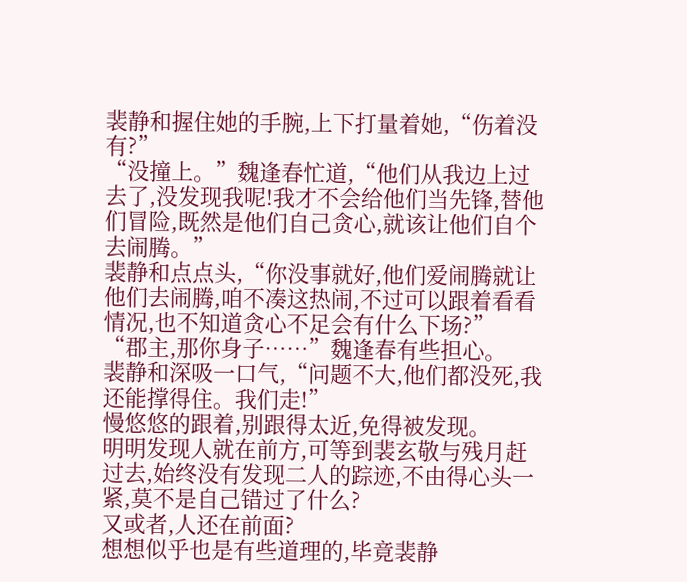裴静和握住她的手腕,上下打量着她,“伤着没有?”
“没撞上。”魏逢春忙道,“他们从我边上过去了,没发现我呢!我才不会给他们当先锋,替他们冒险,既然是他们自己贪心,就该让他们自个去闹腾。”
裴静和点点头,“你没事就好,他们爱闹腾就让他们去闹腾,咱不凑这热闹,不过可以跟着看看情况,也不知道贪心不足会有什么下场?”
“郡主,那你身子……”魏逢春有些担心。
裴静和深吸一口气,“问题不大,他们都没死,我还能撑得住。我们走!”
慢悠悠的跟着,别跟得太近,免得被发现。
明明发现人就在前方,可等到裴玄敬与残月赶过去,始终没有发现二人的踪迹,不由得心头一紧,莫不是自己错过了什么?
又或者,人还在前面?
想想似乎也是有些道理的,毕竟裴静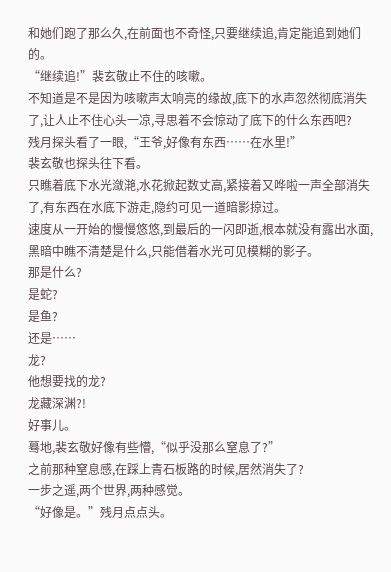和她们跑了那么久,在前面也不奇怪,只要继续追,肯定能追到她们的。
“继续追!”裴玄敬止不住的咳嗽。
不知道是不是因为咳嗽声太响亮的缘故,底下的水声忽然彻底消失了,让人止不住心头一凉,寻思着不会惊动了底下的什么东西吧?
残月探头看了一眼,“王爷,好像有东西……在水里!”
裴玄敬也探头往下看。
只瞧着底下水光潋滟,水花掀起数丈高,紧接着又哗啦一声全部消失了,有东西在水底下游走,隐约可见一道暗影掠过。
速度从一开始的慢慢悠悠,到最后的一闪即逝,根本就没有露出水面,黑暗中瞧不清楚是什么,只能借着水光可见模糊的影子。
那是什么?
是蛇?
是鱼?
还是……
龙?
他想要找的龙?
龙藏深渊?!
好事儿。
蓦地,裴玄敬好像有些懵,“似乎没那么窒息了?”
之前那种窒息感,在踩上青石板路的时候,居然消失了?
一步之遥,两个世界,两种感觉。
“好像是。”残月点点头。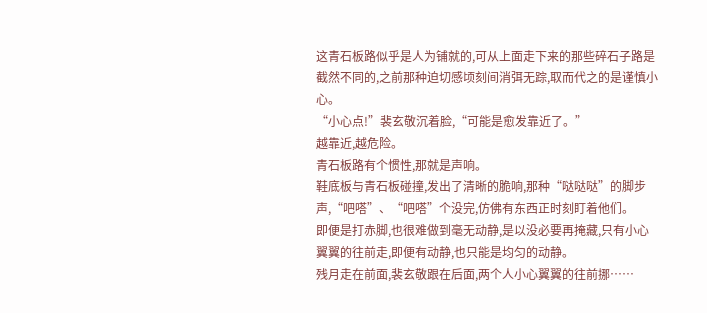这青石板路似乎是人为铺就的,可从上面走下来的那些碎石子路是截然不同的,之前那种迫切感顷刻间消弭无踪,取而代之的是谨慎小心。
“小心点!”裴玄敬沉着脸,“可能是愈发靠近了。”
越靠近,越危险。
青石板路有个惯性,那就是声响。
鞋底板与青石板碰撞,发出了清晰的脆响,那种“哒哒哒”的脚步声,“吧嗒”、“吧嗒”个没完,仿佛有东西正时刻盯着他们。
即便是打赤脚,也很难做到毫无动静,是以没必要再掩藏,只有小心翼翼的往前走,即便有动静,也只能是均匀的动静。
残月走在前面,裴玄敬跟在后面,两个人小心翼翼的往前挪……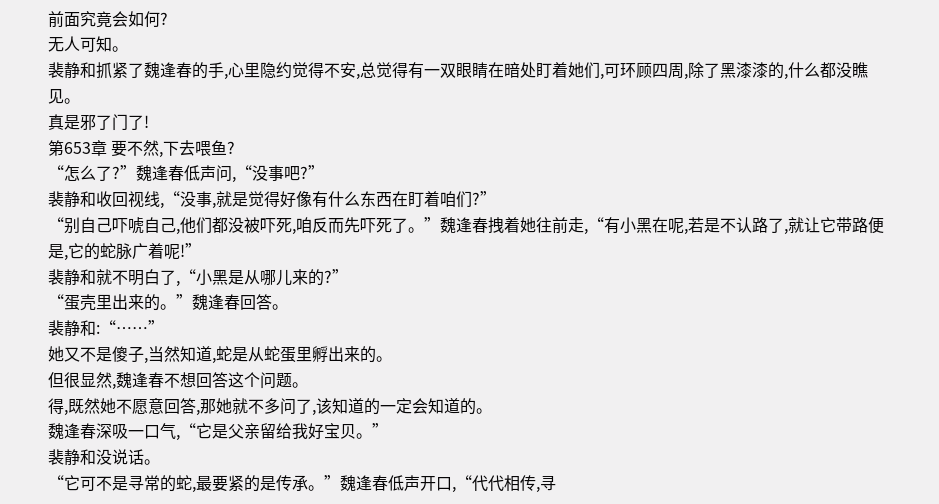前面究竟会如何?
无人可知。
裴静和抓紧了魏逢春的手,心里隐约觉得不安,总觉得有一双眼睛在暗处盯着她们,可环顾四周,除了黑漆漆的,什么都没瞧见。
真是邪了门了!
第653章 要不然,下去喂鱼?
“怎么了?”魏逢春低声问,“没事吧?”
裴静和收回视线,“没事,就是觉得好像有什么东西在盯着咱们?”
“别自己吓唬自己,他们都没被吓死,咱反而先吓死了。”魏逢春拽着她往前走,“有小黑在呢,若是不认路了,就让它带路便是,它的蛇脉广着呢!”
裴静和就不明白了,“小黑是从哪儿来的?”
“蛋壳里出来的。”魏逢春回答。
裴静和:“……”
她又不是傻子,当然知道,蛇是从蛇蛋里孵出来的。
但很显然,魏逢春不想回答这个问题。
得,既然她不愿意回答,那她就不多问了,该知道的一定会知道的。
魏逢春深吸一口气,“它是父亲留给我好宝贝。”
裴静和没说话。
“它可不是寻常的蛇,最要紧的是传承。”魏逢春低声开口,“代代相传,寻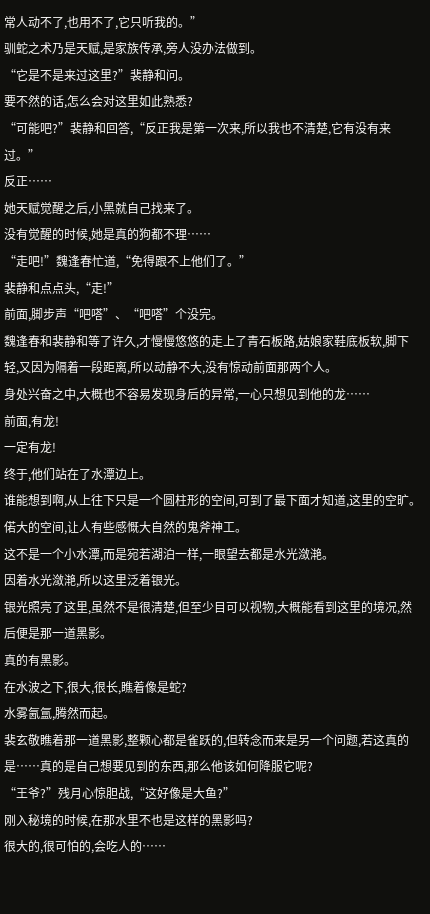常人动不了,也用不了,它只听我的。”
驯蛇之术乃是天赋,是家族传承,旁人没办法做到。
“它是不是来过这里?”裴静和问。
要不然的话,怎么会对这里如此熟悉?
“可能吧?”裴静和回答,“反正我是第一次来,所以我也不清楚,它有没有来过。”
反正……
她天赋觉醒之后,小黑就自己找来了。
没有觉醒的时候,她是真的狗都不理……
“走吧!”魏逢春忙道,“免得跟不上他们了。”
裴静和点点头,“走!”
前面,脚步声“吧嗒”、“吧嗒”个没完。
魏逢春和裴静和等了许久,才慢慢悠悠的走上了青石板路,姑娘家鞋底板软,脚下轻,又因为隔着一段距离,所以动静不大,没有惊动前面那两个人。
身处兴奋之中,大概也不容易发现身后的异常,一心只想见到他的龙……
前面,有龙!
一定有龙!
终于,他们站在了水潭边上。
谁能想到啊,从上往下只是一个圆柱形的空间,可到了最下面才知道,这里的空旷。
偌大的空间,让人有些感慨大自然的鬼斧神工。
这不是一个小水潭,而是宛若湖泊一样,一眼望去都是水光潋滟。
因着水光潋滟,所以这里泛着银光。
银光照亮了这里,虽然不是很清楚,但至少目可以视物,大概能看到这里的境况,然后便是那一道黑影。
真的有黑影。
在水波之下,很大,很长,瞧着像是蛇?
水雾氤氲,腾然而起。
裴玄敬瞧着那一道黑影,整颗心都是雀跃的,但转念而来是另一个问题,若这真的是……真的是自己想要见到的东西,那么他该如何降服它呢?
“王爷?”残月心惊胆战,“这好像是大鱼?”
刚入秘境的时候,在那水里不也是这样的黑影吗?
很大的,很可怕的,会吃人的……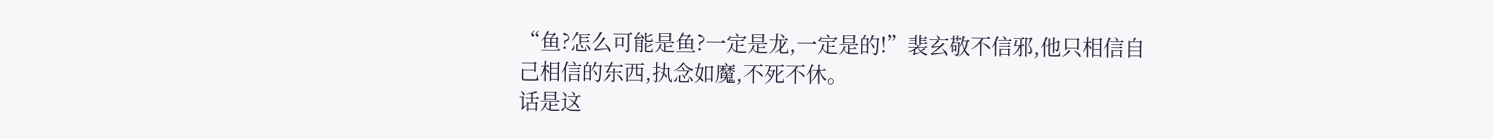“鱼?怎么可能是鱼?一定是龙,一定是的!”裴玄敬不信邪,他只相信自己相信的东西,执念如魔,不死不休。
话是这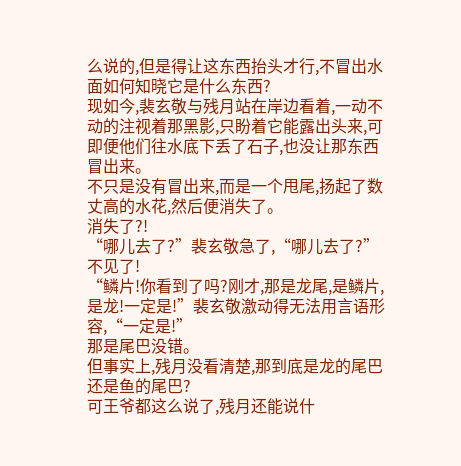么说的,但是得让这东西抬头才行,不冒出水面如何知晓它是什么东西?
现如今,裴玄敬与残月站在岸边看着,一动不动的注视着那黑影,只盼着它能露出头来,可即便他们往水底下丢了石子,也没让那东西冒出来。
不只是没有冒出来,而是一个甩尾,扬起了数丈高的水花,然后便消失了。
消失了?!
“哪儿去了?”裴玄敬急了,“哪儿去了?”
不见了!
“鳞片!你看到了吗?刚才,那是龙尾,是鳞片,是龙!一定是!”裴玄敬激动得无法用言语形容,“一定是!”
那是尾巴没错。
但事实上,残月没看清楚,那到底是龙的尾巴还是鱼的尾巴?
可王爷都这么说了,残月还能说什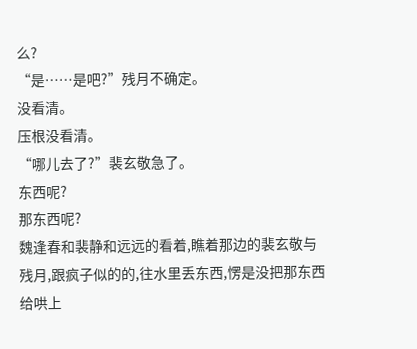么?
“是……是吧?”残月不确定。
没看清。
压根没看清。
“哪儿去了?”裴玄敬急了。
东西呢?
那东西呢?
魏逢春和裴静和远远的看着,瞧着那边的裴玄敬与残月,跟疯子似的的,往水里丢东西,愣是没把那东西给哄上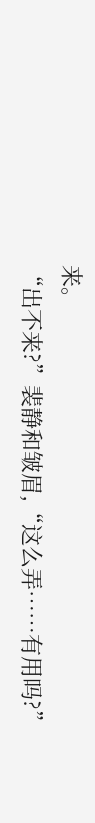来。
“出不来?”裴静和皱眉,“这么弄……有用吗?”